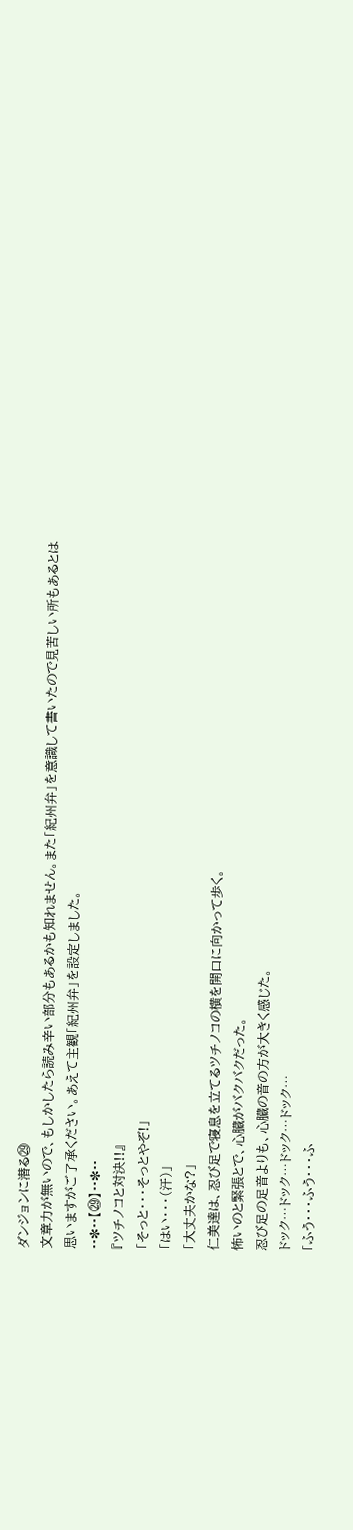ダンジョンに潜る㉙
文章力が無いので、もしかしたら読み辛い部分もあるかも知れません。また「紀州弁」を意識して書いたので見苦しい所もあるとは思いますがご了承ください。あえて主観「紀州弁」を設定しました。
••✼••【㉙】••✼••
『ツチノコと対決!!』
「そっと・・・そっとやぞ!」
「はい・・・(汗)」
「大丈夫かな?」
仁美達は、忍び足で寝息を立てるツチノコの横を開口に向かって歩く。
怖いのと緊張とで、心臓がバクバクだった。
忍び足の足音よりも、心臓の音の方が大きく感じた。
ドック⋯ドック⋯ドック⋯ドック⋯
「ふう・・・ふう・・・ふ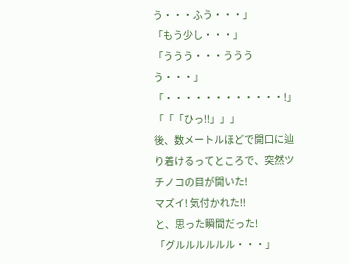う・・・ふう・・・」
「もう少し・・・」
「ううう・・・うううう・・・」
「・・・・・・・・・・・・!」
「「「ひっ!!」」」
後、数メートルほどで開口に辿り着けるってところで、突然ツチノコの目が開いた!
マズイ! 気付かれた!!
と、思った瞬間だった!
「グルルルルルル・・・」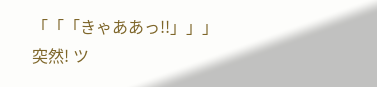「「「きゃああっ!!」」」
突然! ツ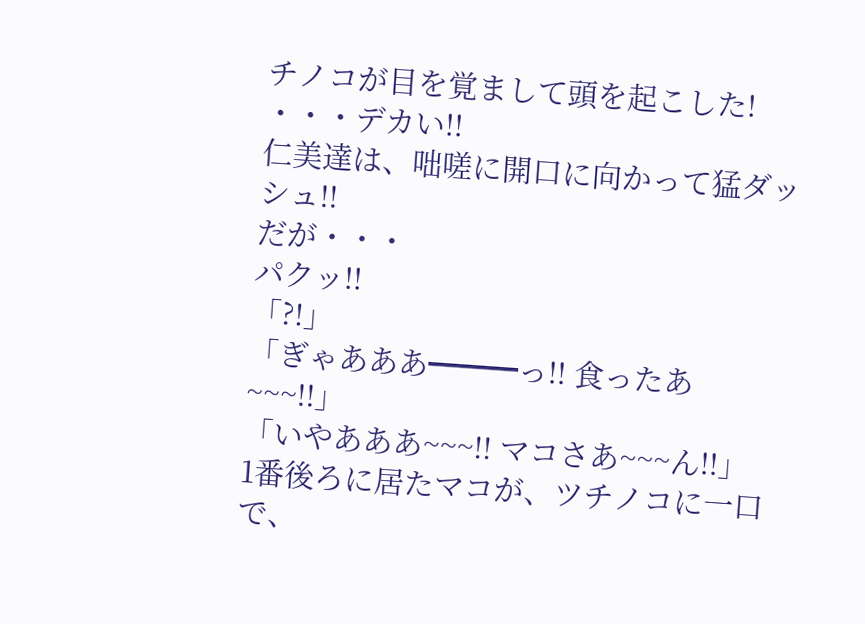チノコが目を覚まして頭を起こした!
・・・デカい!!
仁美達は、咄嗟に開口に向かって猛ダッシュ!!
だが・・・
パクッ!!
「?!」
「ぎゃあああ━━━っ!! 食ったあ~~~!!」
「いやあああ~~~!! マコさあ~~~ん!!」
1番後ろに居たマコが、ツチノコに一口で、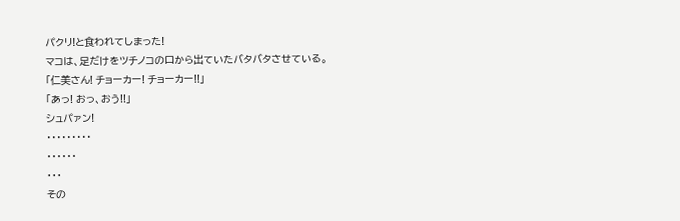パクリ!と食われてしまった!
マコは、足だけをツチノコの口から出ていたバタバタさせている。
「仁美さん! チョーカー! チョーカー!!」
「あっ! おっ、おう!!」
シュパァン!
・・・・・・・・・
・・・・・・
・・・
その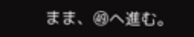まま、㊾へ進む。